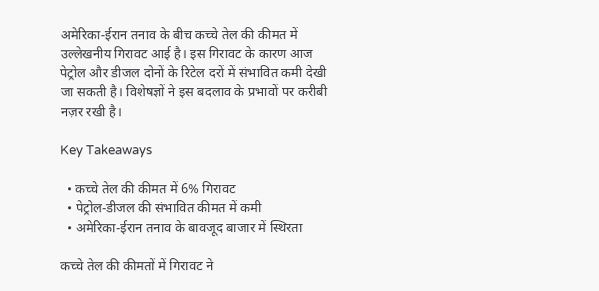अमेरिका‑ईरान तनाव के बीच कच्चे तेल की कीमत में उल्लेखनीय गिरावट आई है। इस गिरावट के कारण आज पेट्रोल और डीजल दोनों के रिटेल दरों में संभावित कमी देखी जा सकती है। विशेषज्ञों ने इस बदलाव के प्रभावों पर करीबी नज़र रखी है।

Key Takeaways

  • कच्चे तेल की कीमत में 6% गिरावट
  • पेट्रोल‑डीजल की संभावित कीमत में कमी
  • अमेरिका‑ईरान तनाव के बावजूद बाजार में स्थिरता

कच्चे तेल की कीमतों में गिरावट ने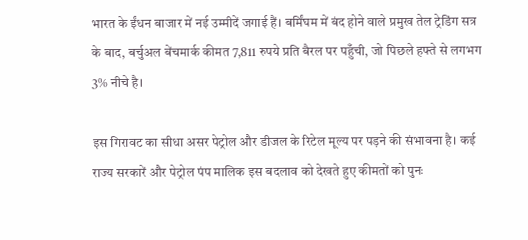भारत के ईंधन बाजार में नई उम्मीदें जगाई हैं। बर्मिंघम में बंद होने वाले प्रमुख तेल ट्रेडिंग सत्र के बाद, बर्चुअल बेंचमार्क कीमत 7,811 रुपये प्रति बैरल पर पहुँची, जो पिछले हफ्ते से लगभग 3% नीचे है।

इस गिरावट का सीधा असर पेट्रोल और डीजल के रिटेल मूल्य पर पड़ने की संभावना है। कई राज्य सरकारें और पेट्रोल पंप मालिक इस बदलाव को देखते हुए कीमतों को पुनः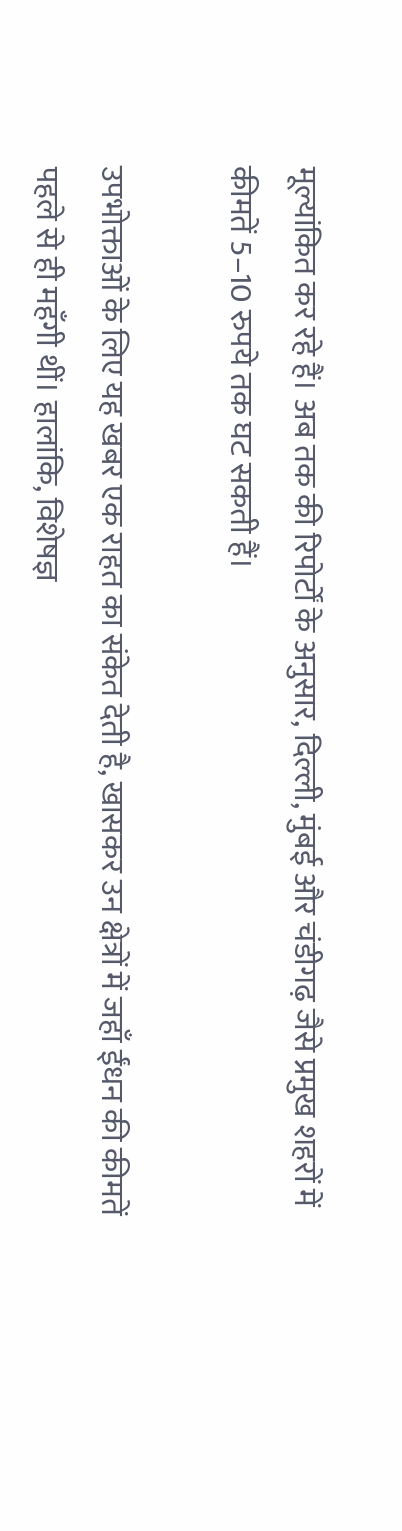मूल्यांकित कर रहे हैं। अब तक की रिपोर्टों के अनुसार, दिल्ली, मुंबई और चंडीगढ़ जैसे प्रमुख शहरों में कीमतें 5–10 रुपये तक घट सकती हैं।

उपभोक्ताओं के लिए यह खबर एक राहत का संकेत देती है, खासकर उन क्षेत्रों में जहाँ ईंधन की कीमतें पहले से ही महँगी थीं। हालांकि, विशेषज्ञ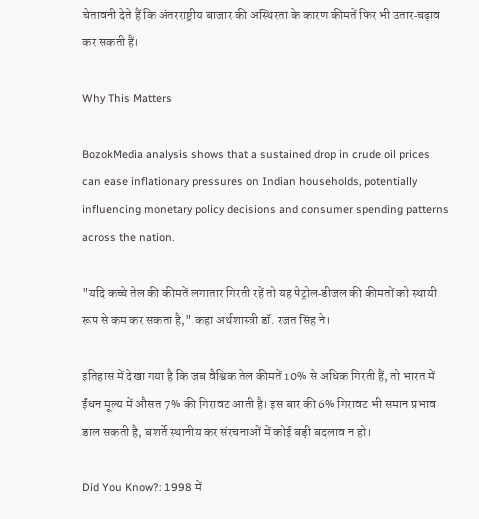चेतावनी देते हैं कि अंतरराष्ट्रीय बाजार की अस्थिरता के कारण कीमतें फिर भी उतार‑चढ़ाव कर सकती हैं।

Why This Matters

BozokMedia analysis shows that a sustained drop in crude oil prices can ease inflationary pressures on Indian households, potentially influencing monetary policy decisions and consumer spending patterns across the nation.

"यदि कच्चे तेल की कीमतें लगातार गिरती रहें तो यह पेट्रोल‑डीजल की कीमतों को स्थायी रूप से कम कर सकता है," कहा अर्थशास्त्री डॉ. रजत सिंह ने।

इतिहास में देखा गया है कि जब वैश्विक तेल कीमतें 10% से अधिक गिरती हैं, तो भारत में ईंधन मूल्य में औसत 7% की गिरावट आती है। इस बार की 6% गिरावट भी समान प्रभाव डाल सकती है, बशर्ते स्थानीय कर संरचनाओं में कोई बड़ी बदलाव न हो।

Did You Know?: 1998 में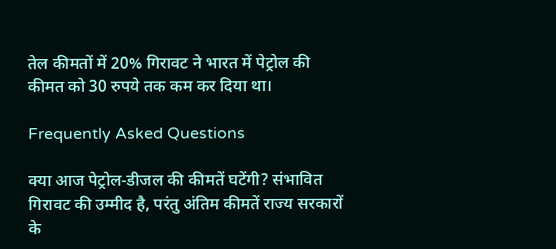तेल कीमतों में 20% गिरावट ने भारत में पेट्रोल की कीमत को 30 रुपये तक कम कर दिया था।

Frequently Asked Questions

क्या आज पेट्रोल‑डीजल की कीमतें घटेंगी? संभावित गिरावट की उम्मीद है, परंतु अंतिम कीमतें राज्य सरकारों के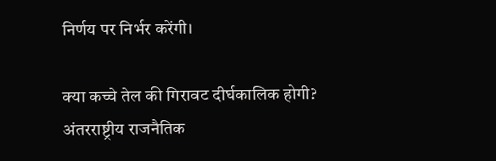निर्णय पर निर्भर करेंगी।

क्या कच्चे तेल की गिरावट दीर्घकालिक होगी? अंतरराष्ट्रीय राजनैतिक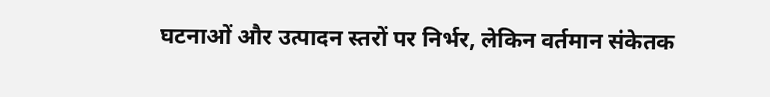घटनाओं और उत्पादन स्तरों पर निर्भर, लेकिन वर्तमान संकेतक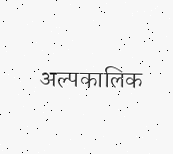अल्पकालिक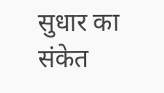सुधार का संकेत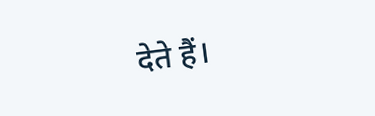देते हैं।